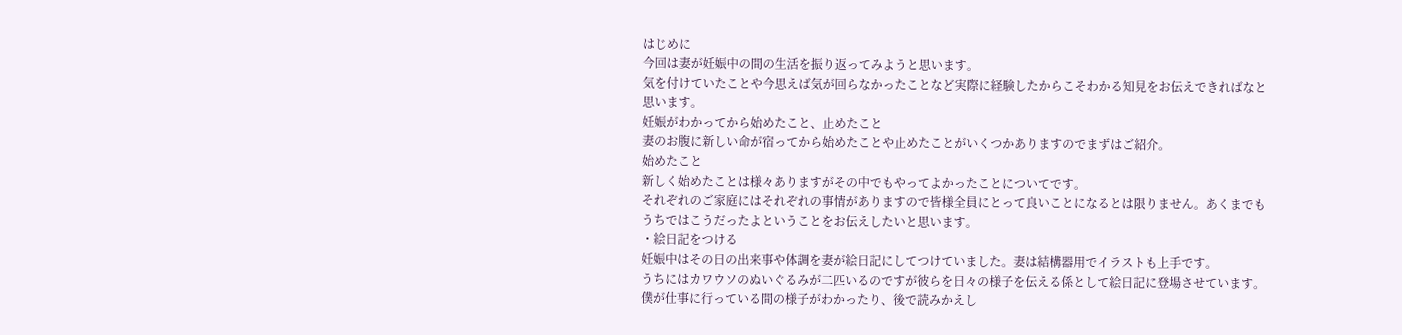はじめに
今回は妻が妊娠中の間の生活を振り返ってみようと思います。
気を付けていたことや今思えば気が回らなかったことなど実際に経験したからこそわかる知見をお伝えできればなと思います。
妊娠がわかってから始めたこと、止めたこと
妻のお腹に新しい命が宿ってから始めたことや止めたことがいくつかありますのでまずはご紹介。
始めたこと
新しく始めたことは様々ありますがその中でもやってよかったことについてです。
それぞれのご家庭にはそれぞれの事情がありますので皆様全員にとって良いことになるとは限りません。あくまでもうちではこうだったよということをお伝えしたいと思います。
・絵日記をつける
妊娠中はその日の出来事や体調を妻が絵日記にしてつけていました。妻は結構器用でイラストも上手です。
うちにはカワウソのぬいぐるみが二匹いるのですが彼らを日々の様子を伝える係として絵日記に登場させています。
僕が仕事に行っている間の様子がわかったり、後で読みかえし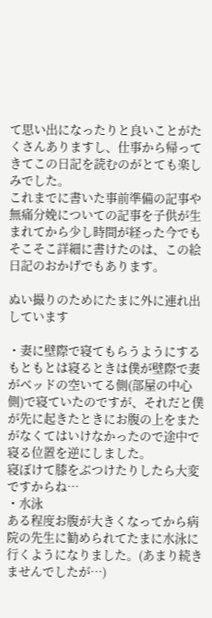て思い出になったりと良いことがたくさんありますし、仕事から帰ってきてこの日記を読むのがとても楽しみでした。
これまでに書いた事前準備の記事や無痛分娩についての記事を子供が生まれてから少し時間が経った今でもそこそこ詳細に書けたのは、この絵日記のおかげでもあります。

ぬい撮りのためにたまに外に連れ出しています

・妻に壁際で寝てもらうようにする
もともとは寝るときは僕が壁際で妻がベッドの空いてる側(部屋の中心側)で寝ていたのですが、それだと僕が先に起きたときにお腹の上をまたがなくてはいけなかったので途中で寝る位置を逆にしました。
寝ぼけて膝をぶつけたりしたら大変ですからね…
・水泳
ある程度お腹が大きくなってから病院の先生に勧められてたまに水泳に行くようになりました。(あまり続きませんでしたが…)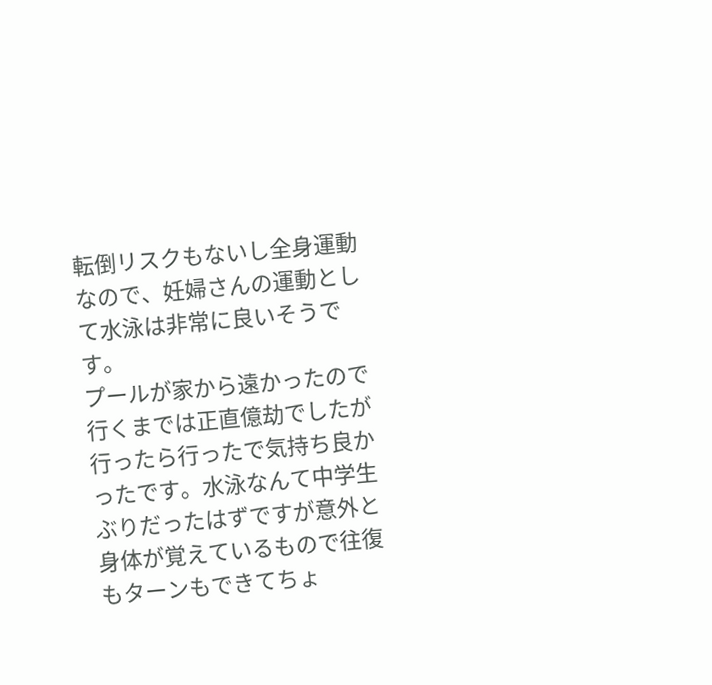転倒リスクもないし全身運動なので、妊婦さんの運動として水泳は非常に良いそうです。
プールが家から遠かったので行くまでは正直億劫でしたが行ったら行ったで気持ち良かったです。水泳なんて中学生ぶりだったはずですが意外と身体が覚えているもので往復もターンもできてちょ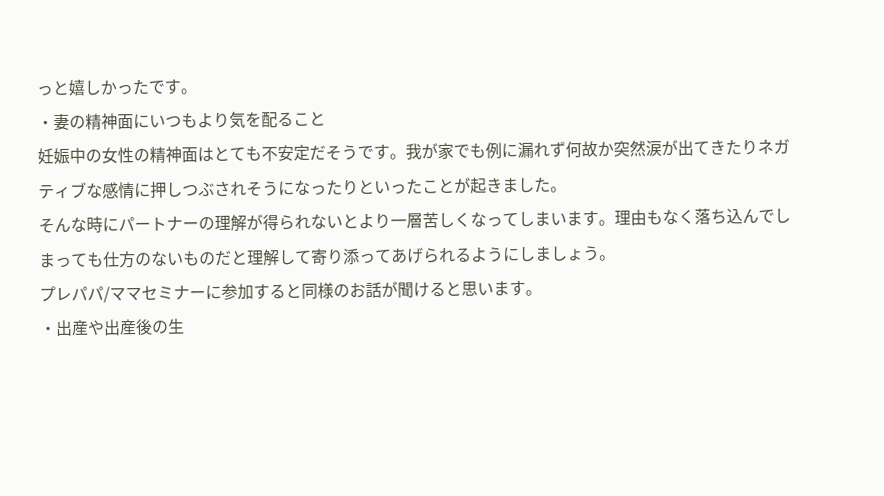っと嬉しかったです。
・妻の精神面にいつもより気を配ること
妊娠中の女性の精神面はとても不安定だそうです。我が家でも例に漏れず何故か突然涙が出てきたりネガティブな感情に押しつぶされそうになったりといったことが起きました。
そんな時にパートナーの理解が得られないとより一層苦しくなってしまいます。理由もなく落ち込んでしまっても仕方のないものだと理解して寄り添ってあげられるようにしましょう。
プレパパ/ママセミナーに参加すると同様のお話が聞けると思います。
・出産や出産後の生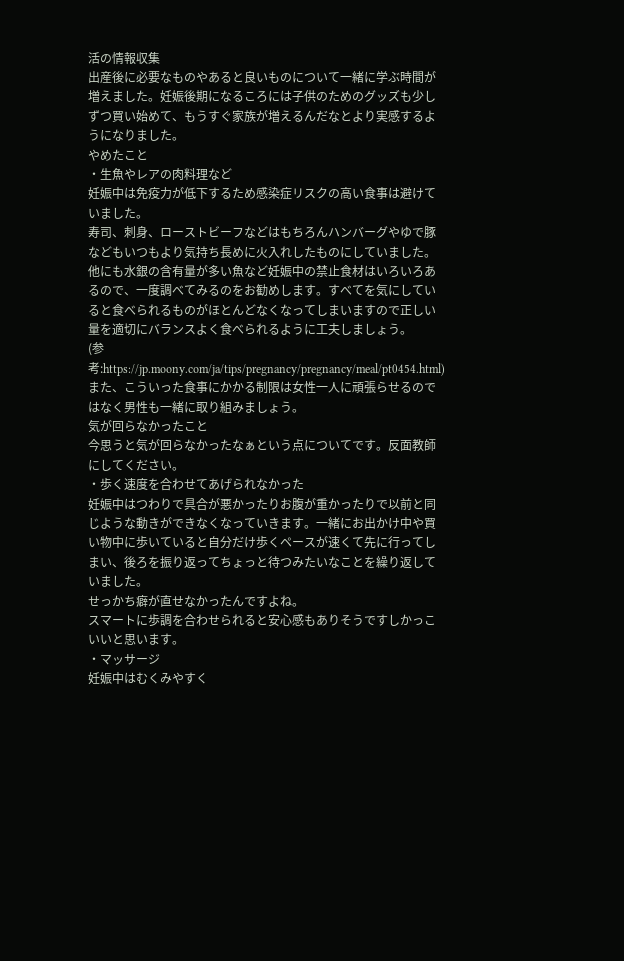活の情報収集
出産後に必要なものやあると良いものについて一緒に学ぶ時間が増えました。妊娠後期になるころには子供のためのグッズも少しずつ買い始めて、もうすぐ家族が増えるんだなとより実感するようになりました。
やめたこと
・生魚やレアの肉料理など
妊娠中は免疫力が低下するため感染症リスクの高い食事は避けていました。
寿司、刺身、ローストビーフなどはもちろんハンバーグやゆで豚などもいつもより気持ち長めに火入れしたものにしていました。
他にも水銀の含有量が多い魚など妊娠中の禁止食材はいろいろあるので、一度調べてみるのをお勧めします。すべてを気にしていると食べられるものがほとんどなくなってしまいますので正しい量を適切にバランスよく食べられるように工夫しましょう。
(参考:https://jp.moony.com/ja/tips/pregnancy/pregnancy/meal/pt0454.html)
また、こういった食事にかかる制限は女性一人に頑張らせるのではなく男性も一緒に取り組みましょう。
気が回らなかったこと
今思うと気が回らなかったなぁという点についてです。反面教師にしてください。
・歩く速度を合わせてあげられなかった
妊娠中はつわりで具合が悪かったりお腹が重かったりで以前と同じような動きができなくなっていきます。一緒にお出かけ中や買い物中に歩いていると自分だけ歩くペースが速くて先に行ってしまい、後ろを振り返ってちょっと待つみたいなことを繰り返していました。
せっかち癖が直せなかったんですよね。
スマートに歩調を合わせられると安心感もありそうですしかっこいいと思います。
・マッサージ
妊娠中はむくみやすく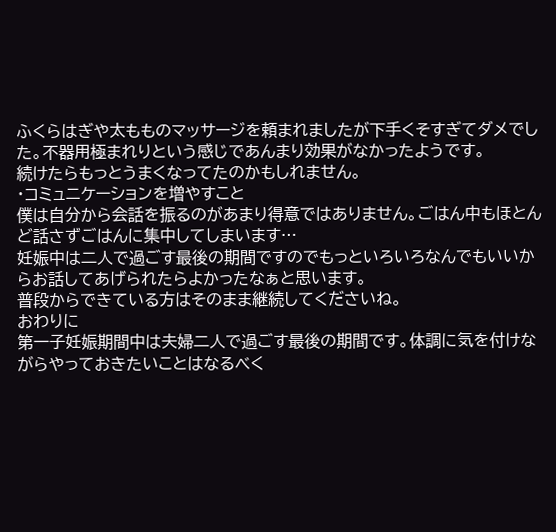ふくらはぎや太もものマッサージを頼まれましたが下手くそすぎてダメでした。不器用極まれりという感じであんまり効果がなかったようです。
続けたらもっとうまくなってたのかもしれません。
・コミュニケーションを増やすこと
僕は自分から会話を振るのがあまり得意ではありません。ごはん中もほとんど話さずごはんに集中してしまいます…
妊娠中は二人で過ごす最後の期間ですのでもっといろいろなんでもいいからお話してあげられたらよかったなぁと思います。
普段からできている方はそのまま継続してくださいね。
おわりに
第一子妊娠期間中は夫婦二人で過ごす最後の期間です。体調に気を付けながらやっておきたいことはなるべく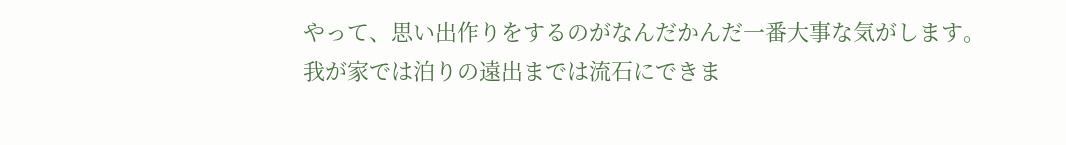やって、思い出作りをするのがなんだかんだ一番大事な気がします。
我が家では泊りの遠出までは流石にできま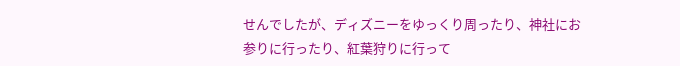せんでしたが、ディズニーをゆっくり周ったり、神社にお参りに行ったり、紅葉狩りに行って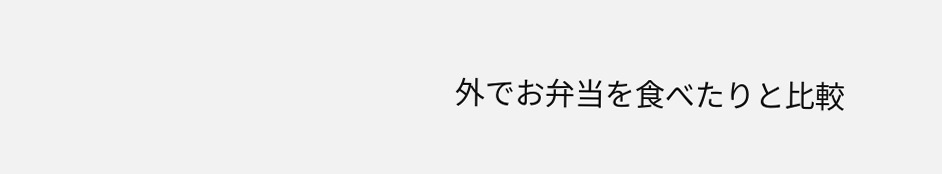外でお弁当を食べたりと比較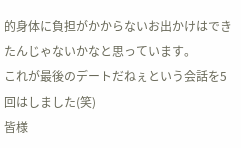的身体に負担がかからないお出かけはできたんじゃないかなと思っています。
これが最後のデートだねぇという会話を5回はしました(笑)
皆様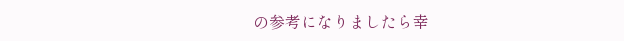の参考になりましたら幸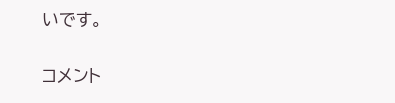いです。


コメント